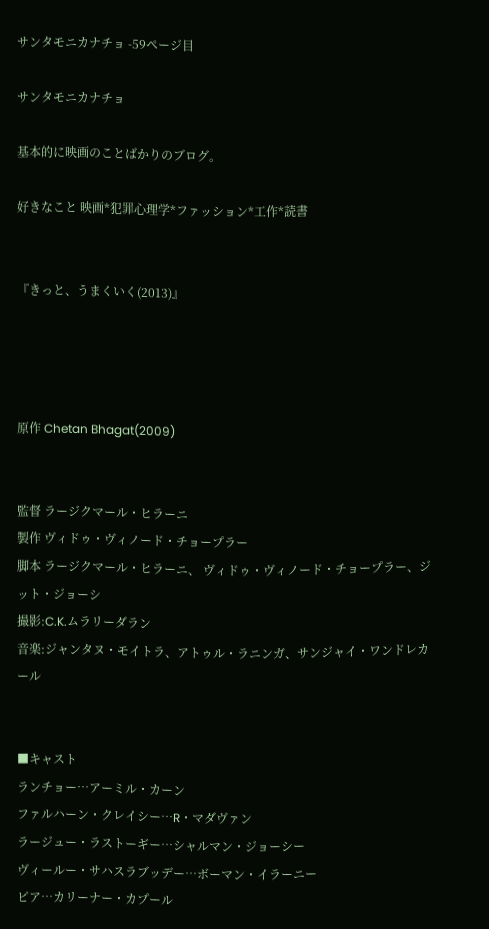サンタモニカナチョ -59ページ目

サンタモニカナチョ

基本的に映画のことばかりのブログ。

好きなこと 映画*犯罪心理学*ファッション*工作*読書


『きっと、うまくいく(2013)』




原作 Chetan Bhagat(2009)


監督 ラージクマール・ヒラーニ
製作 ヴィドゥ・ヴィノード・チョープラー
脚本 ラージクマール・ヒラーニ、 ヴィドゥ・ヴィノード・チョープラー、ジット・ジョーシ
撮影:C.K.ムラリーダラン
音楽:ジャンタヌ・モイトラ、アトゥル・ラニンガ、サンジャイ・ワンドレカール


■キャスト
ランチョー…アーミル・カーン
ファルハーン・クレイシー…R・マダヴァン
ラージュー・ラストーギー…シャルマン・ジョーシー
ヴィールー・サハスラブッデー…ボーマン・イラーニー
ピア…カリーナー・カプール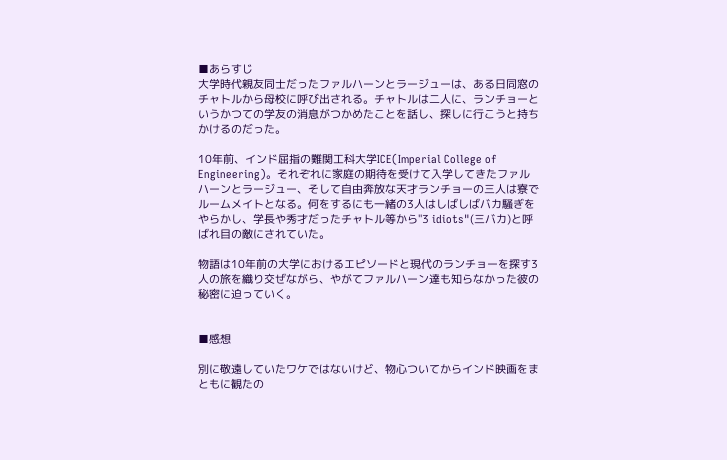■あらすじ
大学時代親友同士だったファルハーンとラージューは、ある日同窓のチャトルから母校に呼び出される。チャトルは二人に、ランチョーというかつての学友の消息がつかめたことを話し、探しに行こうと持ちかけるのだった。

10年前、インド屈指の難関工科大学ICE(Imperial College of Engineering)。それぞれに家庭の期待を受けて入学してきたファルハーンとラージュー、そして自由奔放な天才ランチョーの三人は寮でルームメイトとなる。何をするにも一緒の3人はしばしばバカ騒ぎをやらかし、学長や秀才だったチャトル等から"3 idiots"(三バカ)と呼ばれ目の敵にされていた。

物語は10年前の大学におけるエピソードと現代のランチョーを探す3人の旅を織り交ぜながら、やがてファルハーン達も知らなかった彼の秘密に迫っていく。


■感想

別に敬遠していたワケではないけど、物心ついてからインド映画をまともに観たの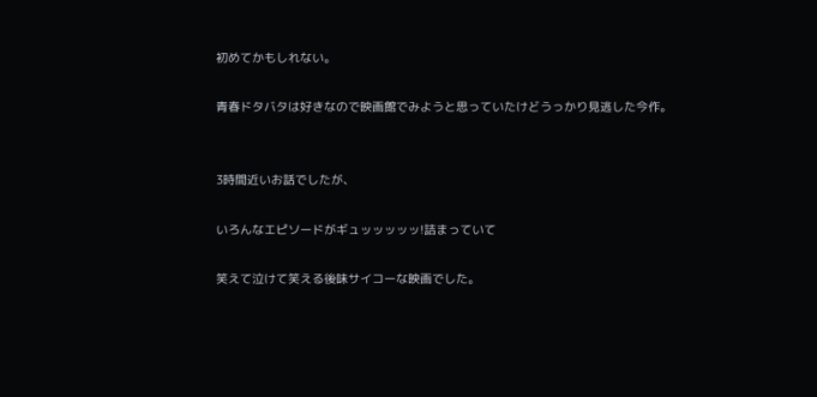初めてかもしれない。

青春ドタバタは好きなので映画館でみようと思っていたけどうっかり見逃した今作。


3時間近いお話でしたが、

いろんなエピソードがギュッッッッッ!詰まっていて

笑えて泣けて笑える後味サイコーな映画でした。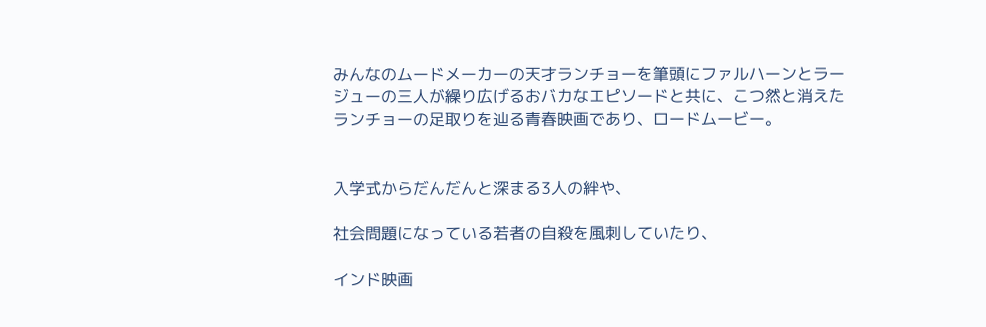みんなのムードメーカーの天才ランチョーを筆頭にファルハーンとラージューの三人が繰り広げるおバカなエピソードと共に、こつ然と消えたランチョーの足取りを辿る青春映画であり、ロードムービー。


入学式からだんだんと深まる3人の絆や、

社会問題になっている若者の自殺を風刺していたり、

インド映画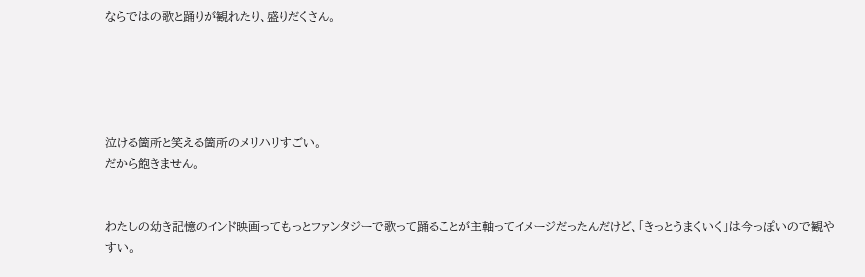ならではの歌と踊りが観れたり、盛りだくさん。





泣ける箇所と笑える箇所のメリハリすごい。
だから飽きません。


わたしの幼き記憶のインド映画ってもっとファンタジーで歌って踊ることが主軸ってイメージだったんだけど、「きっとうまくいく」は今っぽいので観やすい。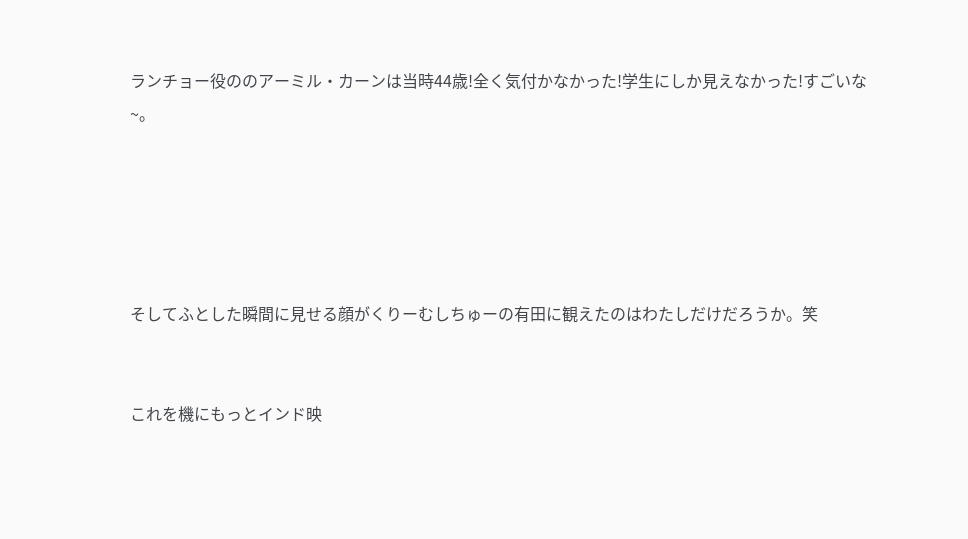ランチョー役ののアーミル・カーンは当時44歳!全く気付かなかった!学生にしか見えなかった!すごいな~。





そしてふとした瞬間に見せる顔がくりーむしちゅーの有田に観えたのはわたしだけだろうか。笑


これを機にもっとインド映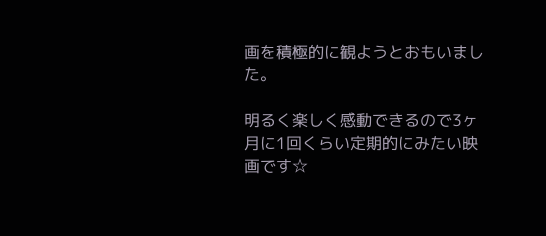画を積極的に観ようとおもいました。

明るく楽しく感動できるので3ヶ月に1回くらい定期的にみたい映画です☆